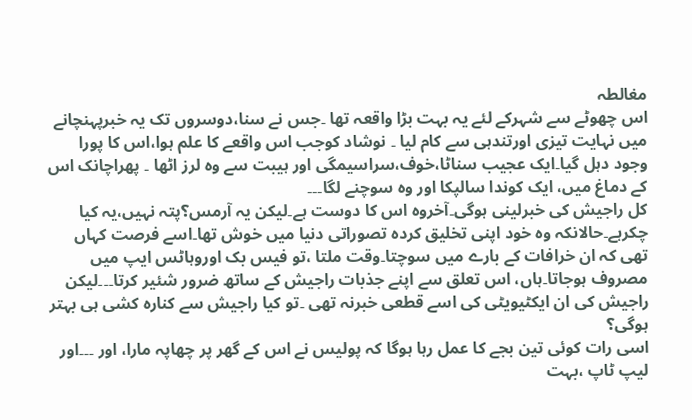مغالطہ
اس چھوٹے سے شہرکے لئے یہ بہت بڑا واقعہ تھا ۔جس نے سنا،دوسروں تک یہ خبرپہنچانے میں نہایت تیزی اورتندہی سے کام لیا ۔ نوشاد کوجب اس واقعے کا علم ہوا،اس کا پورا وجود دہل گیا۔ایک عجیب سناٹا،خوف،سراسیمگی اور ہیبت سے وہ لرز اٹھا ۔ پھراچانک اس کے دماغ میں، ایک کوندا سالپکا اور وہ سوچنے لگا۔۔۔
کل راجیش کی خبرلینی ہوگی۔آخروہ اس کا دوست ہے۔لیکن یہ آرمس؟پتہ نہیں،یہ کیا چکرہے۔حالانکہ وہ خود اپنی تخلیق کردہ تصوراتی دنیا میں خوش تھا۔اسے فرصت کہاں تھی کہ ان خرافات کے بارے میں سوچتا۔وقت ملتا ،تو فیس بک اوروہاٹس ایپ میں مصروف ہوجاتا۔ہاں، اس تعلق سے اپنے جذبات راجیش کے ساتھ ضرور شئیر کرتا۔۔۔لیکن راجیش کی ان ایکٹیویٹی کی اسے قطعی خبرنہ تھی ۔تو کیا راجیش سے کنارہ کشی ہی بہتر ہوگی؟
اسی رات کوئی تین بجے کا عمل رہا ہوگا کہ پولیس نے اس کے گھر پر چھاپہ مارا، اور ۔۔۔اور لیپ ٹاپ ،بہت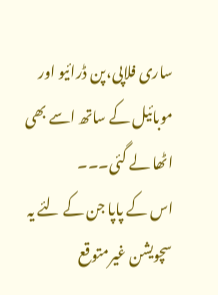ساری فلاپی،پن ڈرائیو اور موبائیل کے ساتھ اسے بھی اٹھا لے گئی۔۔۔
اس کے پاپا جن کے لئے یہ سچویشن غیرمتوقع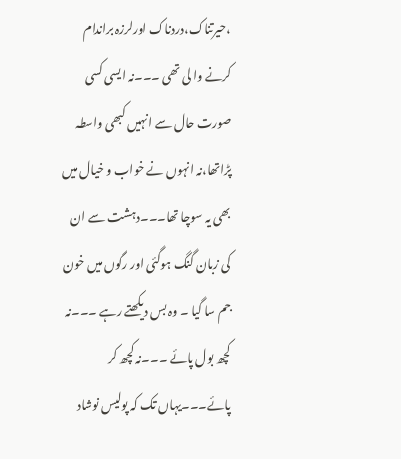،حیرتناک،دردناک اورلرزہ براندام کرنے وا لی تھی ۔۔۔نہ ایسی کسی صورت حال سے انہیں کبھی واسطہ پڑاتھا،نہ انہوں نے خواب و خیال میں بھی یہ سوچا تھا۔۔۔دہشت سے ان کی زبان گنگ ہوگئی اور رگوں میں خون جم سا گیا ۔ وہ بس دیکھتے رہے ۔۔۔نہ کچھ بول پائے ۔۔۔نہ کچھ کر پائے۔۔۔یہاں تک کہ پولیس نوشاد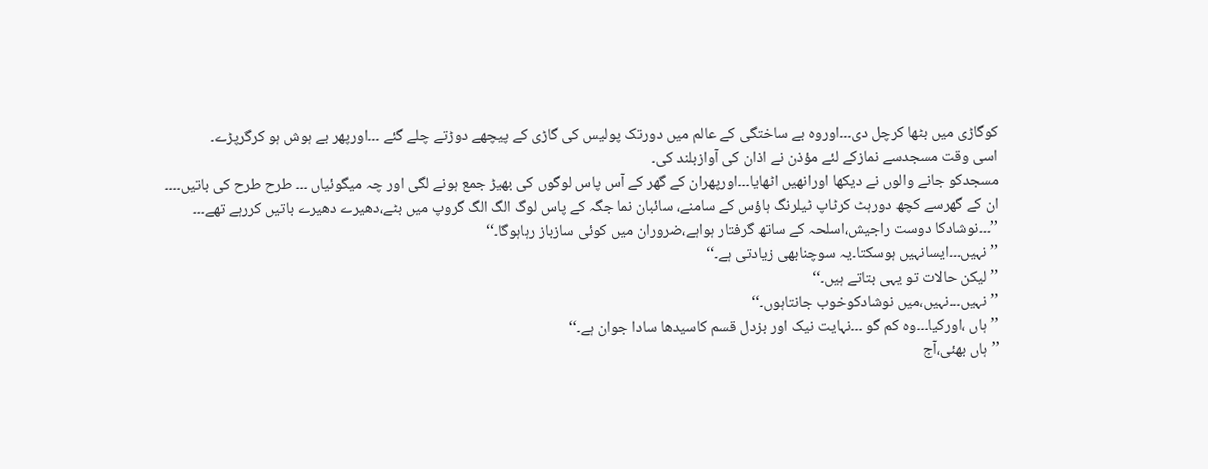کوگاڑی میں بٹھا کرچل دی۔۔۔اوروہ بے ساختگی کے عالم میں دورتک پولیس کی گاڑی کے پیچھے دوڑتے چلے گئے ۔۔۔اورپھر بے ہوش ہو کرگرپڑے۔
اسی وقت مسجدسے نمازکے لئے مؤذن نے اذان کی آوازبلند کی۔
مسجدکو جانے والوں نے دیکھا اورانھیں اٹھایا۔۔۔اورپھران کے گھر کے آس پاس لوگوں کی بھیڑ جمع ہونے لگی اور چہ میگوئیاں ۔۔۔ طرح طرح کی باتیں۔۔۔۔
ان کے گھرسے کچھ دورہٹ کرٹاپ ٹیلرنگ ہاؤس کے سامنے، سائبان نما جگہ کے پاس لوگ الگ الگ گروپ میں بٹے،دھیرے دھیرے باتیں کررہے تھے۔۔۔
’’۔۔۔نوشادکا دوست راجیش،اسلحہ کے ساتھ گرفتار ہواہے،ضروران میں کوئی سازباز رہاہوگا۔‘‘
’’نہیں۔۔۔ایسانہیں ہوسکتا۔یہ سوچنابھی زیادتی ہے۔‘‘
’’لیکن حالات تو یہی بتاتے ہیں۔‘‘
’’نہیں۔۔۔نہیں،میں نوشادکوخوب جانتاہوں۔‘‘
’’ہاں ،اورکیا۔۔۔وہ کم گو ۔۔۔نہایت نیک اور بزدل قسم کاسیدھا سادا جوان ہے۔‘‘
’’ہاں بھئی،آج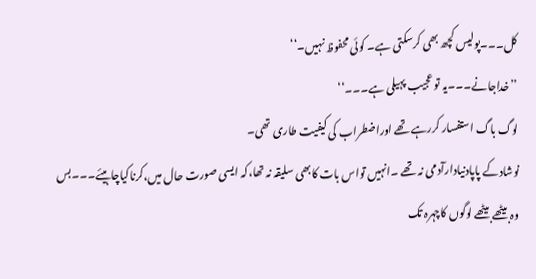کل۔۔۔پولیس کچھ بھی کرسکتی ہے۔ کوئی محفوظ نہیں۔‘‘
’’خداجانے۔۔۔یہ تو عجیب پہیلی ہے۔۔۔‘‘
لوگ باگ استفسار کررہے تھے اوراضطراب کی کیفیت طاری تھی۔
نوشادکے پاپادنیادارآدمی نہ تھے ۔انہیں تواس بات کابھی سلیقہ نہ تھا،کہ ایسی صورت حال میں،کرناکیاچاہیئے۔۔۔بس وہ بیٹھے بیٹھے لوگوں کاچہرہ تک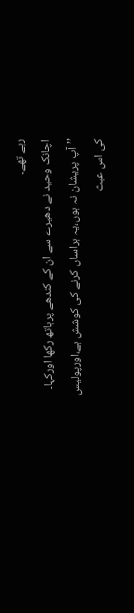رہے تھے۔
اچانک وحید نے دھیرے سے ان کے کندھے پرہاتھ رکھا اورکہا۔
’’آپ پریشان نہ ہوں،یہ ہراساں کرنے کی کوشش ہے،اورپولیس کی اس عبث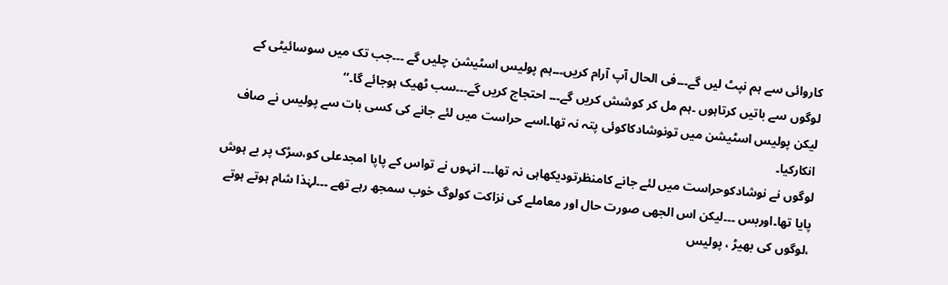کاروائی سے ہم نپٹ لیں گے۔۔۔فی الحال آپ آرام کریں۔۔۔ہم پولیس اسٹیشن چلیں گے ۔۔۔جب تک میں سوسائیٹی کے لوگوں سے باتیں کرتاہوں ۔ہم مل کر کوشش کریں گے۔۔۔ احتجاج کریں گے۔۔۔سب ٹھیک ہوجائے گا۔‘‘
لیکن پولیس اسٹیشن میں تونوشادکاکوئی پتہ نہ تھا۔اسے حراست میں لئے جانے کی کسی بات سے پولیس نے صاف انکارکیا۔
لوگوں نے نوشادکوحراست میں لئے جانے کامنظرتودیکھاہی نہ تھا۔۔۔ انہوں نے تواس کے پاپا امجدعلی کو،سڑک پر بے ہوش پایا تھا۔اوربس ۔۔۔لیکن اس الجھی صورت حال اور معاملے کی نزاکت کولوگ خوب سمجھ رہے تھے ۔۔۔لہٰذا شام ہوتے ہوتے ،لوگوں کی بھیڑ ، پولیس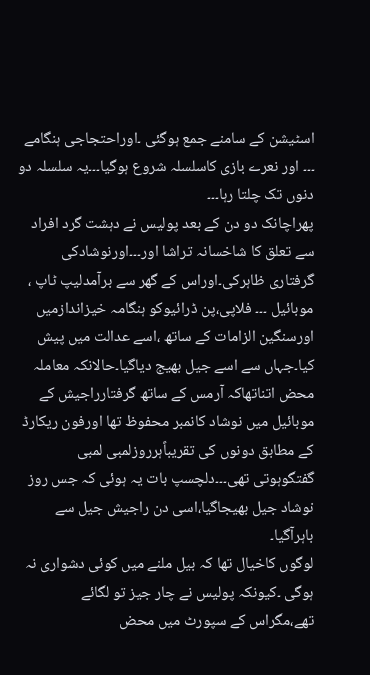اسٹیشن کے سامنے جمع ہوگئی ۔اوراحتجاجی ہنگامے ۔۔۔ اور نعرے بازی کاسلسلہ شروع ہوگیا۔۔۔یہ سلسلہ دو دنوں تک چلتا رہا۔۔۔
پھراچانک دو دن کے بعد پولیس نے دہشت گرد افراد سے تعلق کا شاخسانہ تراشا اور۔۔۔اورنوشادکی گرفتاری ظاہرکی۔اوراس کے گھر سے برآمدلیپ ٹاپ ، موبائیل ۔۔۔ فلاپی،پن ڈرائیوکو ہنگامہ خیزاندازمیں اورسنگین الزامات کے ساتھ ،اسے عدالت میں پیش کیا۔جہاں سے اسے جیل بھیج دیاگیا۔حالانکہ معاملہ محض اتناتھاکہ آرمس کے ساتھ گرفتارراجیش کے موبائیل میں نوشاد کانمبر محفوظ تھا اورفون ریکارڈ کے مطابق دونوں کی تقریباًہرروزلمبی لمبی گفتگوہوتی تھی۔۔۔دلچسپ بات یہ ہوئی کہ جس روز نوشاد جیل بھیجاگیا،اسی دن راجیش جیل سے باہرآگیا۔
لوگوں کاخیال تھا کہ بیل ملنے میں کوئی دشواری نہ ہوگی ۔کیونکہ پولیس نے چار جیز تو لگائے تھے،مگراس کے سپورٹ میں محض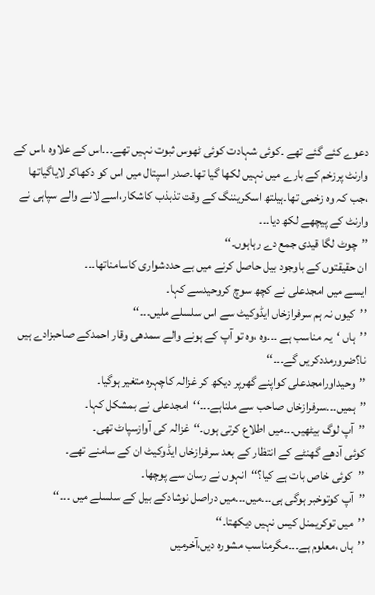دعوے کئے گئے تھے ۔کوئی شہادت کوئی ٹھوس ثبوت نہیں تھے۔۔۔اس کے علاوہ ،اس کے وارنٹ پرزخم کے بارے میں نہیں لکھا گیا تھا۔صدر اسپتال میں اس کو دکھاکر لایاگیاتھا ،جب کہ وہ زخمی تھا۔ہیلتھ اسکریننگ کے وقت تذبذب کاشکار،اسے لانے والے سپاہی نے وارنٹ کے پیچھے لکھ دیا۔۔۔
’’چوٹ لگا قیدی جمع دے رہاہوں۔‘‘
ان حقیقتوں کے باوجود بیل حاصل کرنے میں بے حددشواری کاسامناتھا۔۔۔
ایسے میں امجدعلی نے کچھ سوچ کروحیدسے کہا۔
’’کیوں نہ ہم سرفرازخاں ایڈوکیٹ سے اس سلسلے ملیں۔۔۔‘‘
’’ہاں ‘یہ مناسب ہے ۔۔۔وہ ،وہ تو آپ کے ہونے والے سمدھی وقار احمدکے صاحبزادے ہیں نا؟ضرورمددکریں گے۔۔۔‘‘
’’وحیداورامجدعلی کواپنے گھرپر دیکھ کر غزالہ کاچہرہ متغیر ہوگیا۔
’’ہمیں۔۔۔سرفرازخاں صاحب سے ملناہے۔۔۔‘‘امجدعلی نے بمشکل کہا۔
’’آپ لوگ بیٹھیں۔۔۔میں اطلاع کرتی ہوں۔‘‘غزالہ کی آوازسپاٹ تھی۔
کوئی آدھے گھنٹے کے انتظار کے بعد سرفرازخاں ایڈوکیٹ ان کے سامنے تھے۔
’’کوئی خاص بات ہے کیا؟‘‘انہوں نے رسان سے پوچھا۔
’’آپ کوتوخبر ہوگی ہی۔۔۔میں۔۔۔میں دراصل نوشادکے بیل کے سلسلے میں ۔۔۔‘‘
’’میں توکریمنل کیس نہیں دیکھتا۔‘‘
’’ہاں ،معلوم ہے۔۔۔مگرمناسب مشورہ دیں،آخرمیں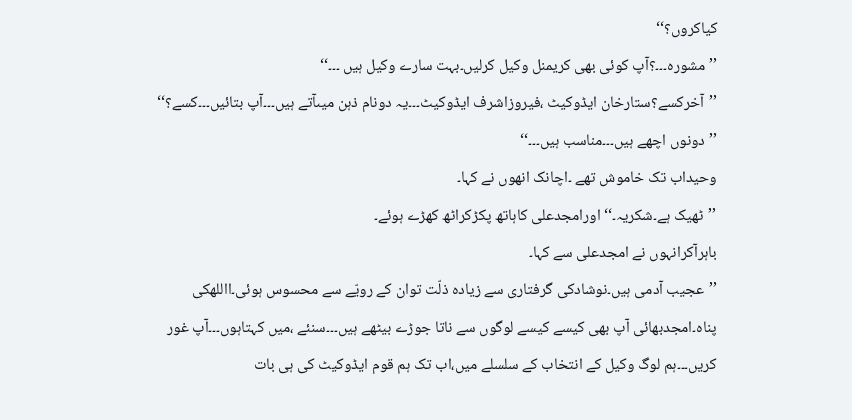کیاکروں؟‘‘
’’مشورہ۔۔۔؟آپ کوئی بھی کریمنل وکیل کرلیں۔بہت سارے وکیل ہیں ۔۔۔‘‘
’’آخرکسے؟ستارخان ایڈوکیٹ ،فیروزاشرف ایڈوکیٹ۔۔۔یہ دونام ذہن میںآتے ہیں۔۔۔آپ بتائیں۔۔۔کسے؟‘‘
’’دونوں اچھے ہیں۔۔۔مناسب ہیں۔۔۔‘‘
وحیداب تک خاموش تھے ۔اچانک انھوں نے کہا۔
’’ٹھیک ہے۔شکریہ۔‘‘اورامجدعلی کاہاتھ پکڑکراٹھ کھڑے ہوئے۔
باہرآکرانہوں نے امجدعلی سے کہا۔
’’عجیب آدمی ہیں۔نوشادکی گرفتاری سے زیادہ ذلّت توان کے رویّے سے محسوس ہوئی۔االلهکی پناہ۔امجدبھائی آپ بھی کیسے کیسے لوگوں سے ناتا جوڑے بیٹھے ہیں۔۔۔سنئے ،میں کہتاہوں۔۔۔آپ غور کریں۔۔۔ہم لوگ وکیل کے انتخاب کے سلسلے میں،اب تک ہم قوم ایڈوکیٹ کی ہی بات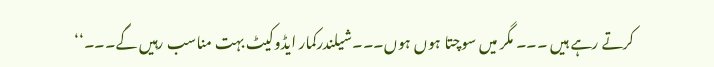کرتے رہے ہیں ۔۔۔ مگر میں سوچتا ہوں ہوں۔۔۔شیلندرکمار ایڈوکیٹ بہت مناسب رہیں گے۔۔۔‘‘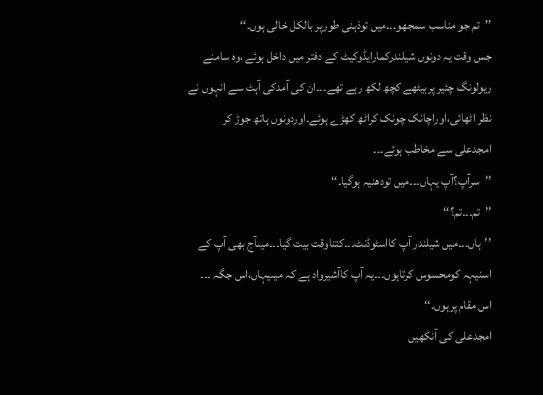’’تم جو مناسب سمجھو۔۔۔میں توذہنی طورپر بالکل خالی ہوں۔‘‘
جس وقت یہ دونوں شیلندرکمارایڈوکیٹ کے دفتر میں داخل ہوئے ،وہ سامنے ریولونگ چئیر پربیٹھے کچھ لکھ رہے تھے۔۔۔ان کی آمدکی آہٹ سے انہوں نے نظر اٹھائی،اوراچانک چونک کراٹھ کھڑے ہوئے۔اوردونوں ہاتھ جوڑ کر امجدعلی سے مخاطب ہوئے۔۔۔
’’سرآپ؟آپ یہاں۔۔۔میں تودھنیہ ہوگیا۔‘‘
’’تم۔۔۔تم؟‘‘
’’ہاں۔۔۔میں شیلندر آپ کااسٹوڈنٹ۔۔۔کتناوقت بیت گیا۔۔۔میںآج بھی آپ کے اسنیہہ کومحسوس کرتاہوں۔۔۔یہ آپ کاآشیرواد ہے کہ میںیہاں،اس جگہ ۔۔۔ اس مقام پرہوں۔‘‘
امجدعلی کی آنکھیں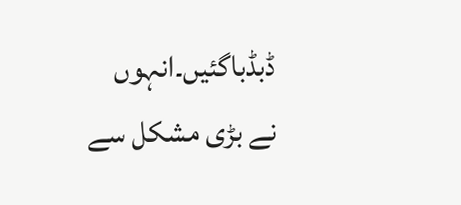ڈبڈباگئیں۔انہوں نے بڑی مشکل سے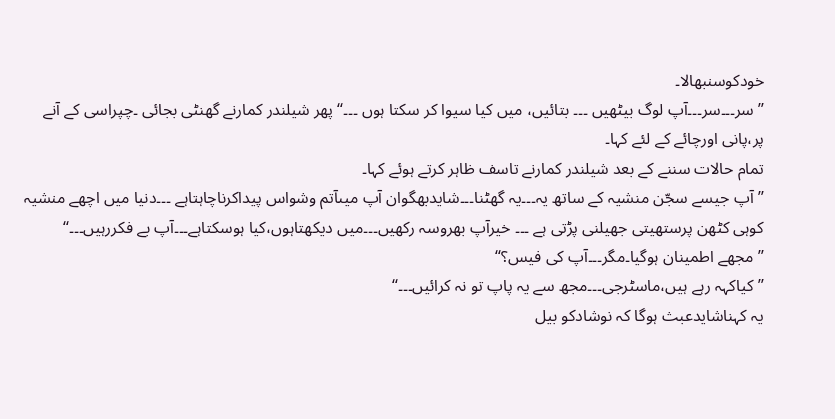خودکوسنبھالا۔
’’سر۔۔۔سر۔۔۔آپ لوگ بیٹھیں ۔۔۔ بتائیں، میں کیا سیوا کر سکتا ہوں ۔۔۔‘‘ پھر شیلندر کمارنے گھنٹی بجائی ۔چپراسی کے آنے پر،پانی اورچائے کے لئے کہا۔
تمام حالات سننے کے بعد شیلندر کمارنے تاسف ظاہر کرتے ہوئے کہا۔
’’آپ جیسے سجّن منشیہ کے ساتھ یہ۔۔۔یہ گھٹنا۔۔۔شایدبھگوان آپ میںآتم وشواس پیداکرناچاہتاہے ۔۔۔دنیا میں اچھے منشیہ کوہی کٹھن پرستھیتی جھیلنی پڑتی ہے ۔۔۔ خیرآپ بھروسہ رکھیں۔۔۔میں دیکھتاہوں،کیا ہوسکتاہے۔۔۔آپ بے فکررہیں۔۔۔‘‘
’’مجھے اطمینان ہوگیا۔مگر۔۔۔آپ کی فیس؟‘‘
’’کیاکہہ رہے ہیں،ماسٹرجی۔۔۔مجھ سے یہ پاپ تو نہ کرائیں۔۔۔‘‘
یہ کہناشایدعبث ہوگا کہ نوشادکو بیل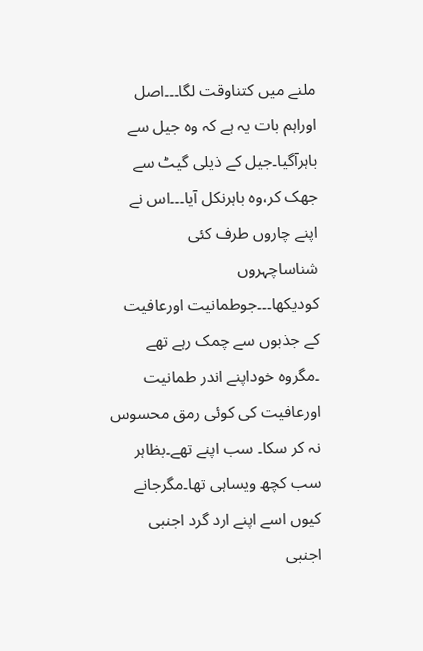ملنے میں کتناوقت لگا۔۔۔اصل اوراہم بات یہ ہے کہ وہ جیل سے باہرآگیا۔جیل کے ذیلی گیٹ سے جھک کر،وہ باہرنکل آیا۔۔۔اس نے اپنے چاروں طرف کئی شناساچہروں کودیکھا۔۔۔جوطمانیت اورعافیت کے جذبوں سے چمک رہے تھے ۔مگروہ خوداپنے اندر طمانیت اورعافیت کی کوئی رمق محسوس نہ کر سکا۔ سب اپنے تھے۔بظاہر سب کچھ ویساہی تھا۔مگرجانے کیوں اسے اپنے ارد گرد اجنبی اجنبی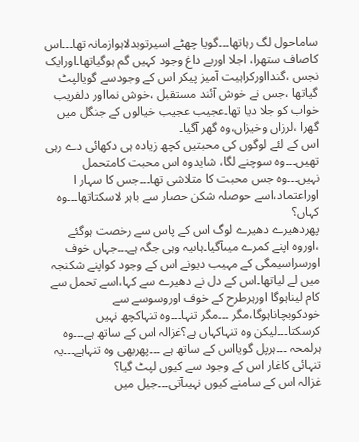ساماحول لگ رہاتھا۔۔۔گویا چھٹے اسیرتوبدلاہوازمانہ تھا۔۔۔اس کاصاف ستھرا، اجلا اوربے داغ وجود کہیں گم ہوگیاتھا۔اورایک نجس ،گندااورکراہیت آمیز پیکر اس کے وجودسے گویالپٹ گیاتھا ،جس نے خوش آئند مستقبل ،خوش نمااور دلفریب خواب کو جلا دیا تھا۔عجیب عجیب خیالوں کے جنگل میں گھرا ،لرزاں وخیزاں،وہ گھر آگیا۔
اس کے لئے لوگوں کی محبتیں کچھ زیادہ ہی دکھائی دے رہی تھیں۔۔۔وہ سوچنے لگا، شایدوہ اس محبت کامتحمل نہیں۔۔۔وہ جس محبت کا متلاشی تھا۔۔۔جس کا سہار ا اوراعتماد،اسے حوصلہ شکن حصار سے باہر لاسکتاتھا۔۔۔وہ کہاں؟
پھردھیرے دھیرے لوگ اس کے پاس سے رخصت ہوگئے ،اوروہ اپنے کمرے میںآگیا۔ہاںیہ وہی جگہ ہے۔۔۔جہاں خوف اورسراسیمگی کے مہیب دیونے اس کے وجود کواپنے شکنجہ میں لے لیاتھا۔اس کے دل نے دھیرے سے کہا،اسے تحمل سے کام لیناہوگا اورہرطرح کے خوف اوروسوسے سے خودکوبچاناہوگا،مگر ۔۔۔مگر تنہا۔۔۔وہ تنہاکچھ نہیں کرسکتا۔۔۔لیکن وہ تنہاکہاں ہے؟غزالہ اس کے ساتھ ہے۔۔۔وہ ہرلمحہ ۔۔۔ہرپل گویااس کے ساتھ ہے ۔۔۔پھربھی وہ تنہاہے۔۔۔یہ تنہائی کاغار اس کے وجود سے کیوں لپٹ گیا؟
غزالہ اس کے سامنے کیوں نہیںآتی۔۔۔جیل میں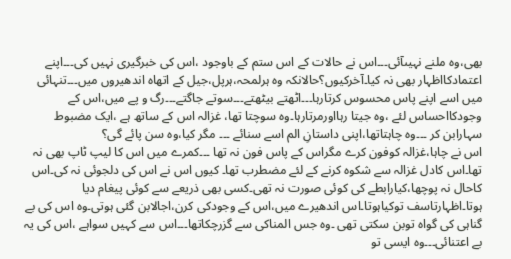بھی،وہ ملنے نہیںآئی۔۔۔اس نے حالات کے اس ستم کے باوجود ،اس کی خبرگیری نہیں کی۔۔۔اپنے اعتمادکااظہار بھی نہ کیا۔آخرکیوں؟حالانکہ وہ ہرلمحہ،ہرپل،جیل کے اتھاہ اندھیروں میں۔۔۔تنہائی میں اسے اپنے پاس محسوس کرتارہا۔۔۔اٹھتے بیٹھتے۔۔۔سوتے جاگتے۔۔۔رگ و پے میں،اس کے وجودکااحساس لئے ،وہ جیتا رہااورمرتارہا۔وہ سوچتا تھا، غزالہ اس کے ساتھ ہے ،ایک مضبوط سہارابن کر ۔۔۔وہ چاہتاتھا،اپنی داستانِ الم اسے سنائے ۔۔۔ مگر کیا،وہ سن پائے گی؟
اس نے چاہا،غزالہ کوفون کرے مگراس کے پاس فون نہ تھا ۔۔۔کمرے میں اس کا لیپ ٹاپ بھی نہ تھا۔اس کادل غزالہ سے شکوہ کرنے کے لئے مضطرب تھا۔ کیوں اس نے اس کی دلجوئی نہ کی۔اس کاحال نہ پوچھا،کیارابطے کی کوئی صورت نہ تھی۔کسی بھی ذریعے سے کوئی پیغام دیا ہوتا۔اظہارتاسف توکیاہوتا۔اس اندھیرے میں،اس کے وجودکی کرن،اجالابن گئی ہوتی۔وہ اس کی بے گناہی کی گواہ توبن سکتی تھی ۔وہ جس المناکی سے گزرچکاتھا۔۔۔اس سے کہیں سواہے ،اس کی یہ بے اعتنائی۔۔۔وہ ایسی تو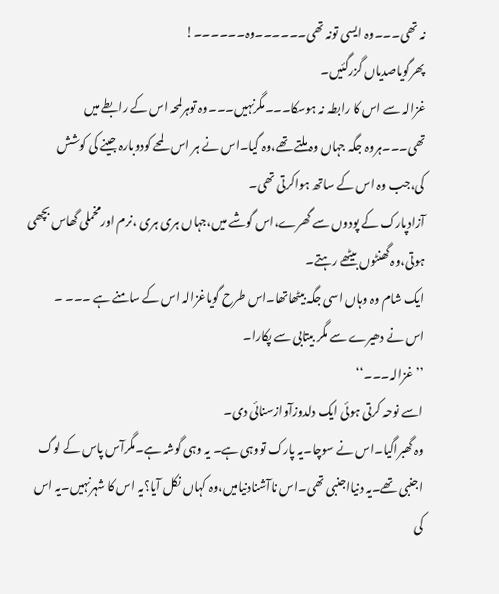نہ تھی۔۔۔وہ ایسی تونہ تھی۔۔۔۔۔۔وہ۔۔۔۔۔۔!
پھرگویاصدیاں گزرگئیں۔
غزالہ سے اس کا رابطہ نہ ہوسکا۔۔۔مگرنہیں۔۔۔وہ توہرلمحہ اس کے رابطے میں تھی۔۔۔ہروہ جگہ جہاں وہ ملتے تھے،وہ گیا۔اس نے ہر اس لمحے کودوبارہ جینے کی کوشش کی،جب وہ اس کے ساتھ ہواکرتی تھی۔
آزادپارک کے پودوں سے گھرے،اس گوشے میں،جہاں ہری ہری ،نرم اورمخملی گھاس بچھی ہوتی،وہ گھنٹوں بیٹھے رہتے۔
ایک شام وہ وہاں اسی جگہ بیٹھاتھا۔اس طرح گویاغزالہ اس کے سامنے ہے ۔۔۔ ۔
اس نے دھیرے سے مگر بیتابی سے پکارا۔
’’غزالہ۔۔۔‘‘
اسے نوحہ کرتی ہوئی ایک دلدوزآوازسنائی دی۔
وہ گھبراگیا۔اس نے سوچا۔یہ پارک تووہی ہے۔ یہ وہی گوشہ ہے۔مگرآس پاس کے لوگ اجنبی تھے۔یہ دنیااجنبی تھی۔اس ناآشنادنیامیں،وہ کہاں نکل آیا؟یہ اس کا شہرنہیں۔یہ اس کی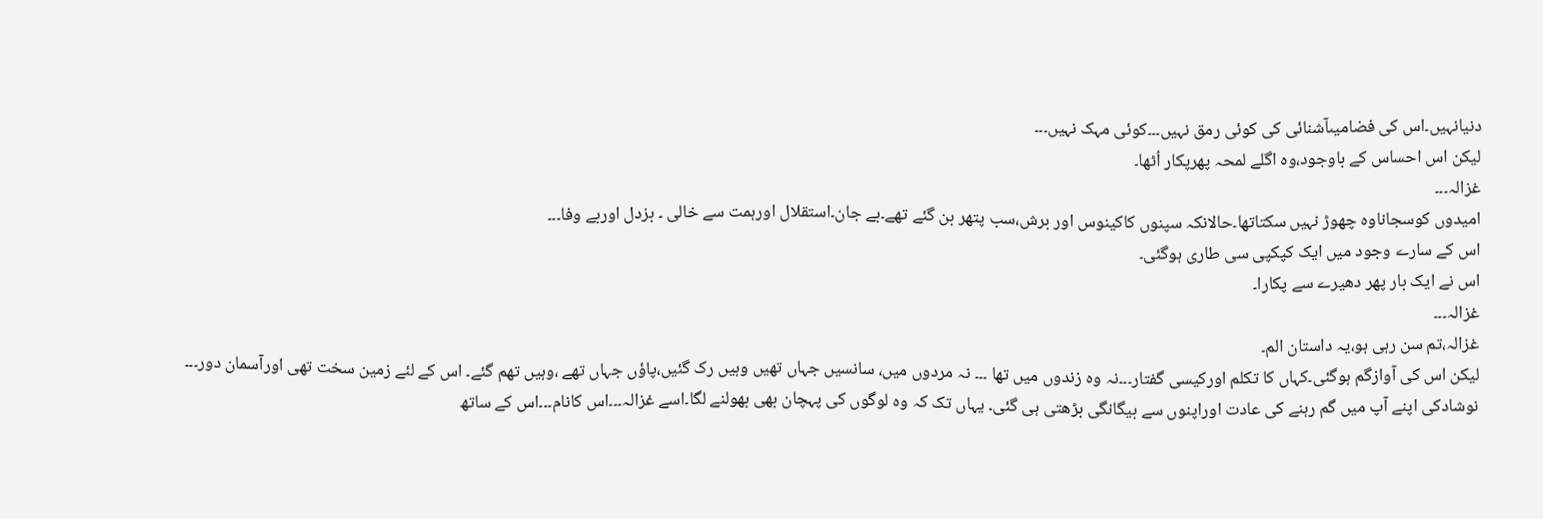دنیانہیں۔اس کی فضامیںآشنائی کی کوئی رمق نہیں۔۔۔کوئی مہک نہیں۔۔۔
لیکن اس احساس کے باوجود،وہ اگلے لمحہ پھرپکار اُٹھا۔
غزالہ۔۔۔
امیدوں کوسجاناوہ چھوڑ نہیں سکتاتھا۔حالانکہ سپنوں کاکینوس اور برش،سب پتھر بن گئے تھے۔بے جان۔استقلال اورہمت سے خالی ۔ بزدل اوربے وفا۔۔۔
اس کے سارے وجود میں ایک کپکپی سی طاری ہوگئی۔
اس نے ایک بار پھر دھیرے سے پکارا۔
غزالہ۔۔۔
غزالہ،تم سن رہی ہو،یہ داستان الم۔
لیکن اس کی آوازگم ہوگئی۔کہاں کا تکلم اورکیسی گفتار۔۔۔نہ وہ زندوں میں تھا ۔۔۔ نہ مردوں میں، سانسیں جہاں تھیں وہیں رک گئیں،پاؤں جہاں تھے ،وہیں تھم گئے۔ اس کے لئے زمین سخت تھی اورآسمان دور۔۔۔
نوشادکی اپنے آپ میں گم رہنے کی عادت اوراپنوں سے بیگانگی بڑھتی ہی گئی۔ یہاں تک کہ وہ لوگوں کی پہچان بھی بھولنے لگا۔اسے غزالہ۔۔۔اس کانام۔۔۔اس کے ساتھ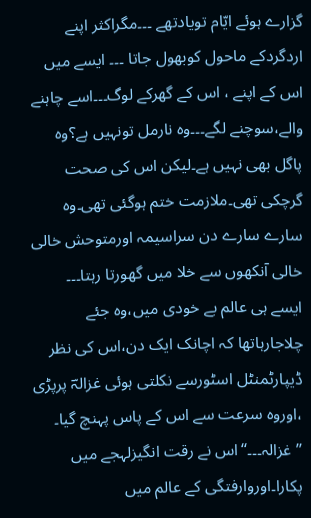گزارے ہوئے ایّام تویادتھے ۔۔۔مگراکثر اپنے اردگردکے ماحول کوبھول جاتا ۔۔۔ ایسے میں اس کے اپنے ، اس کے گھرکے لوگ۔۔۔اسے چاہنے والے،سوچنے لگے۔۔۔وہ نارمل تونہیں ہے؟وہ پاگل بھی نہیں ہے۔لیکن اس کی صحت گرچکی تھی۔ملازمت ختم ہوگئی تھی۔وہ سارے سارے دن سراسیمہ اورمتوحش خالی خالی آنکھوں سے خلا میں گھورتا رہتا۔۔۔
ایسے ہی عالم بے خودی میں،وہ جئے چلاجارہاتھا کہ اچانک ایک دن،اس کی نظر ڈیپارٹمنٹل اسٹورسے نکلتی ہوئی غزالہؔ پرپڑی ،اوروہ سرعت سے اس کے پاس پہنچ گیا۔
’’غزالہ۔۔۔‘‘اس نے رقت انگیزلہجے میں پکارا۔اوروارفتگی کے عالم میں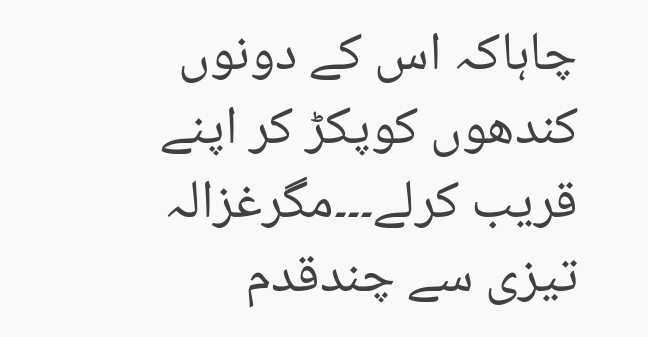چاہاکہ اس کے دونوں کندھوں کوپکڑ کر اپنے قریب کرلے۔۔۔مگرغزالہ تیزی سے چندقدم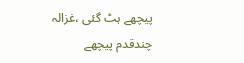پیچھے ہٹ گئی ،غزالہ چندقدم پیچھے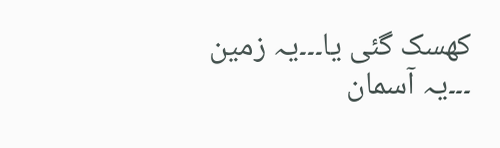کھسک گئی یا۔۔۔یہ زمین ۔۔۔یہ آسمان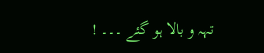تہہ و بالا ہو گئے ۔۔۔ !